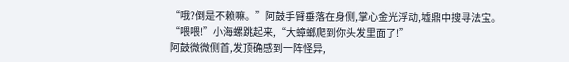“哦?倒是不赖嘛。”阿鼓手臂垂落在身侧,掌心金光浮动,墟鼎中搜寻法宝。
“喂喂!”小海螺跳起来,“大蟑螂爬到你头发里面了!”
阿鼓微微侧首,发顶确感到一阵怪异,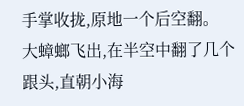手掌收拢,原地一个后空翻。
大蟑螂飞出,在半空中翻了几个跟头,直朝小海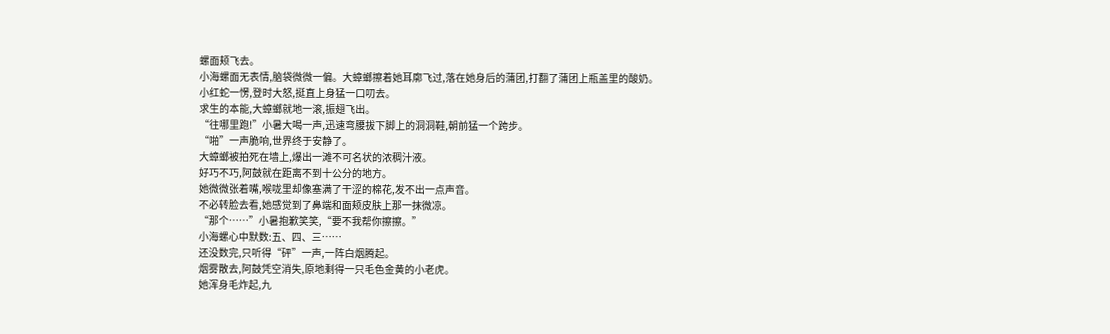螺面颊飞去。
小海螺面无表情,脑袋微微一偏。大蟑螂擦着她耳廓飞过,落在她身后的蒲团,打翻了蒲团上瓶盖里的酸奶。
小红蛇一愣,登时大怒,挺直上身猛一口叨去。
求生的本能,大蟑螂就地一滚,振翅飞出。
“往哪里跑!”小暑大喝一声,迅速弯腰拔下脚上的洞洞鞋,朝前猛一个跨步。
“啪”一声脆响,世界终于安静了。
大蟑螂被拍死在墙上,爆出一滩不可名状的浓稠汁液。
好巧不巧,阿鼓就在距离不到十公分的地方。
她微微张着嘴,喉咙里却像塞满了干涩的棉花,发不出一点声音。
不必转脸去看,她感觉到了鼻端和面颊皮肤上那一抹微凉。
“那个……”小暑抱歉笑笑,“要不我帮你擦擦。”
小海螺心中默数:五、四、三……
还没数完,只听得“砰”一声,一阵白烟腾起。
烟雾散去,阿鼓凭空消失,原地剩得一只毛色金黄的小老虎。
她浑身毛炸起,九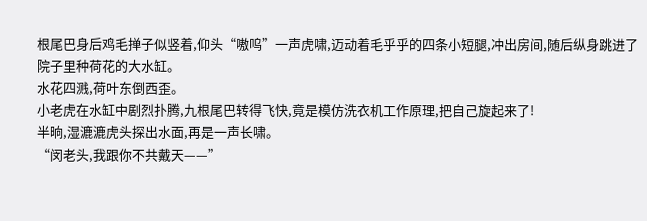根尾巴身后鸡毛掸子似竖着,仰头“嗷呜”一声虎啸,迈动着毛乎乎的四条小短腿,冲出房间,随后纵身跳进了院子里种荷花的大水缸。
水花四溅,荷叶东倒西歪。
小老虎在水缸中剧烈扑腾,九根尾巴转得飞快,竟是模仿洗衣机工作原理,把自己旋起来了!
半晌,湿漉漉虎头探出水面,再是一声长啸。
“闵老头,我跟你不共戴天——”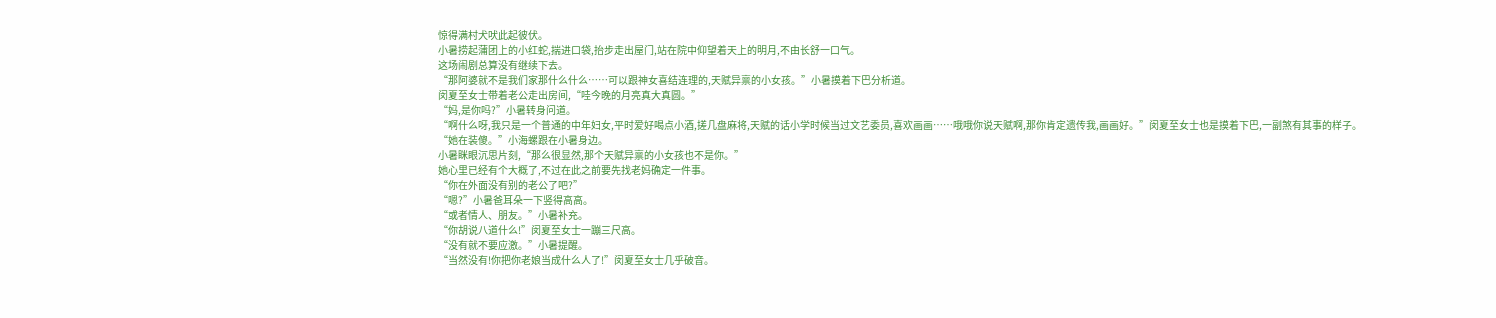惊得满村犬吠此起彼伏。
小暑捞起蒲团上的小红蛇,揣进口袋,抬步走出屋门,站在院中仰望着天上的明月,不由长舒一口气。
这场闹剧总算没有继续下去。
“那阿婆就不是我们家那什么什么……可以跟神女喜结连理的,天赋异禀的小女孩。”小暑摸着下巴分析道。
闵夏至女士带着老公走出房间,“哇今晚的月亮真大真圆。”
“妈,是你吗?”小暑转身问道。
“啊什么呀,我只是一个普通的中年妇女,平时爱好喝点小酒,搓几盘麻将,天赋的话小学时候当过文艺委员,喜欢画画……哦哦你说天赋啊,那你肯定遗传我,画画好。”闵夏至女士也是摸着下巴,一副煞有其事的样子。
“她在装傻。”小海螺跟在小暑身边。
小暑眯眼沉思片刻,“那么很显然,那个天赋异禀的小女孩也不是你。”
她心里已经有个大概了,不过在此之前要先找老妈确定一件事。
“你在外面没有别的老公了吧?”
“嗯?”小暑爸耳朵一下竖得高高。
“或者情人、朋友。”小暑补充。
“你胡说八道什么!”闵夏至女士一蹦三尺高。
“没有就不要应激。”小暑提醒。
“当然没有!你把你老娘当成什么人了!”闵夏至女士几乎破音。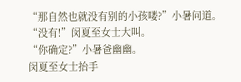“那自然也就没有别的小孩喽?”小暑问道。
“没有!”闵夏至女士大叫。
“你确定?”小暑爸幽幽。
闵夏至女士抬手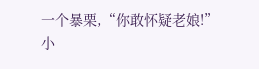一个暴栗,“你敢怀疑老娘!”
小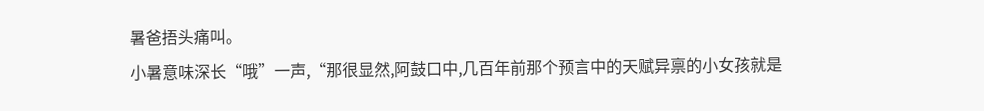暑爸捂头痛叫。
小暑意味深长“哦”一声,“那很显然,阿鼓口中,几百年前那个预言中的天赋异禀的小女孩就是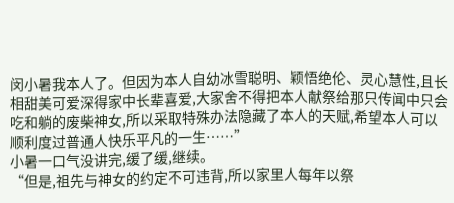闵小暑我本人了。但因为本人自幼冰雪聪明、颖悟绝伦、灵心慧性,且长相甜美可爱深得家中长辈喜爱,大家舍不得把本人献祭给那只传闻中只会吃和躺的废柴神女,所以采取特殊办法隐藏了本人的天赋,希望本人可以顺利度过普通人快乐平凡的一生……”
小暑一口气没讲完,缓了缓,继续。
“但是,祖先与神女的约定不可违背,所以家里人每年以祭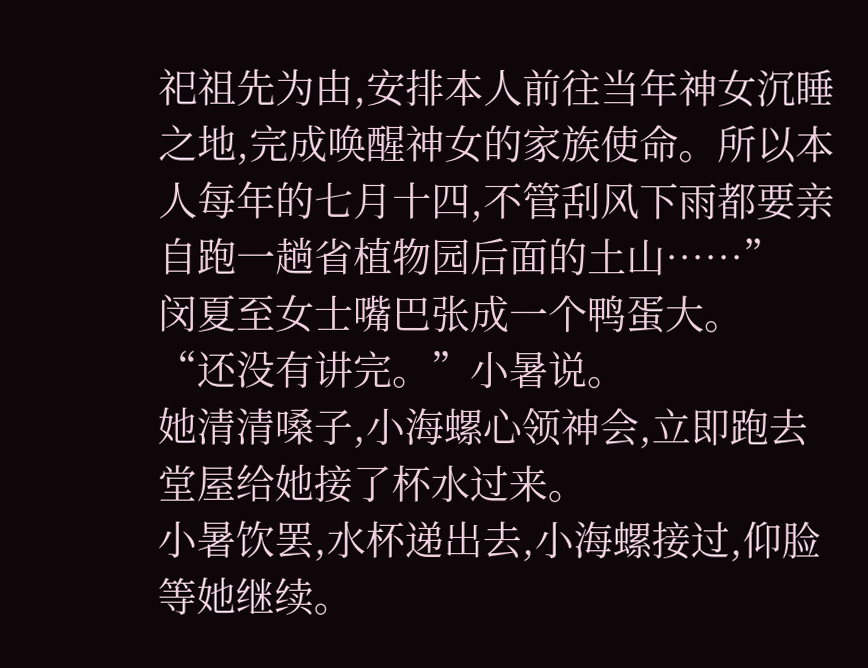祀祖先为由,安排本人前往当年神女沉睡之地,完成唤醒神女的家族使命。所以本人每年的七月十四,不管刮风下雨都要亲自跑一趟省植物园后面的土山……”
闵夏至女士嘴巴张成一个鸭蛋大。
“还没有讲完。”小暑说。
她清清嗓子,小海螺心领神会,立即跑去堂屋给她接了杯水过来。
小暑饮罢,水杯递出去,小海螺接过,仰脸等她继续。